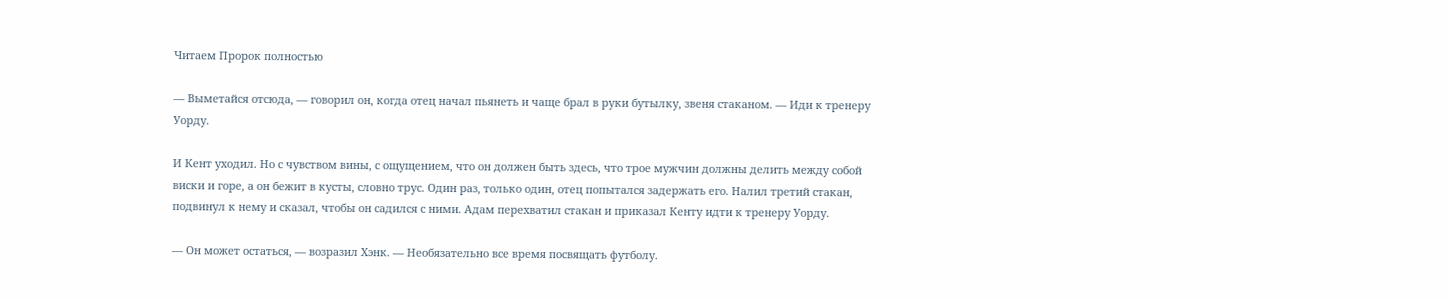Читаем Пророк полностью

— Выметайся отсюда, — говорил он, когда отец начал пьянеть и чаще брал в руки бутылку, звеня стаканом. — Иди к тренеру Уорду.

И Кент уходил. Но с чувством вины, с ощущением, что он должен быть здесь, что трое мужчин должны делить между собой виски и горе, а он бежит в кусты, словно трус. Один раз, только один, отец попытался задержать его. Налил третий стакан, подвинул к нему и сказал, чтобы он садился с ними. Адам перехватил стакан и приказал Кенту идти к тренеру Уорду.

— Он может остаться, — возразил Хэнк. — Необязательно все время посвящать футболу.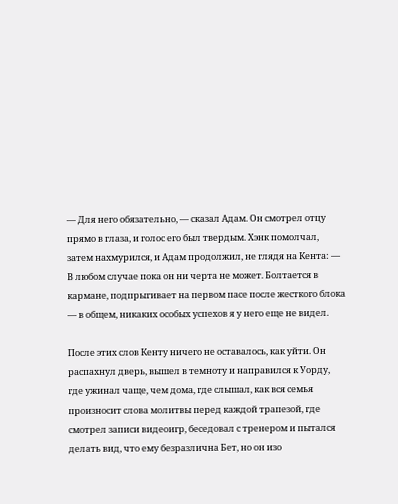— Для него обязательно, — сказал Адам. Он смотрел отцу прямо в глаза, и голос его был твердым. Хэнк помолчал, затем нахмурился, и Адам продолжил, не глядя на Кента: — В любом случае пока он ни черта не может. Болтается в кармане, подпрыгивает на первом пасе после жесткого блока — в общем, никаких особых успехов я у него еще не видел.

После этих слов Кенту ничего не оставалось, как уйти. Он распахнул дверь, вышел в темноту и направился к Уорду, где ужинал чаще, чем дома, где слышал, как вся семья произносит слова молитвы перед каждой трапезой, где смотрел записи видеоигр, беседовал с тренером и пытался делать вид, что ему безразлична Бет, но он изо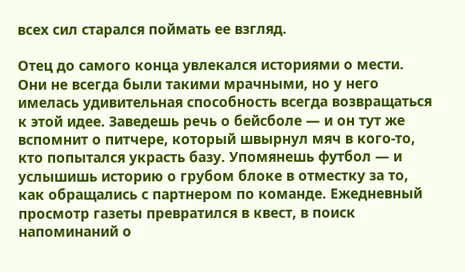всех сил старался поймать ее взгляд.

Отец до самого конца увлекался историями о мести. Они не всегда были такими мрачными, но у него имелась удивительная способность всегда возвращаться к этой идее. Заведешь речь о бейсболе — и он тут же вспомнит о питчере, который швырнул мяч в кого-то, кто попытался украсть базу. Упомянешь футбол — и услышишь историю о грубом блоке в отместку за то, как обращались с партнером по команде. Ежедневный просмотр газеты превратился в квест, в поиск напоминаний о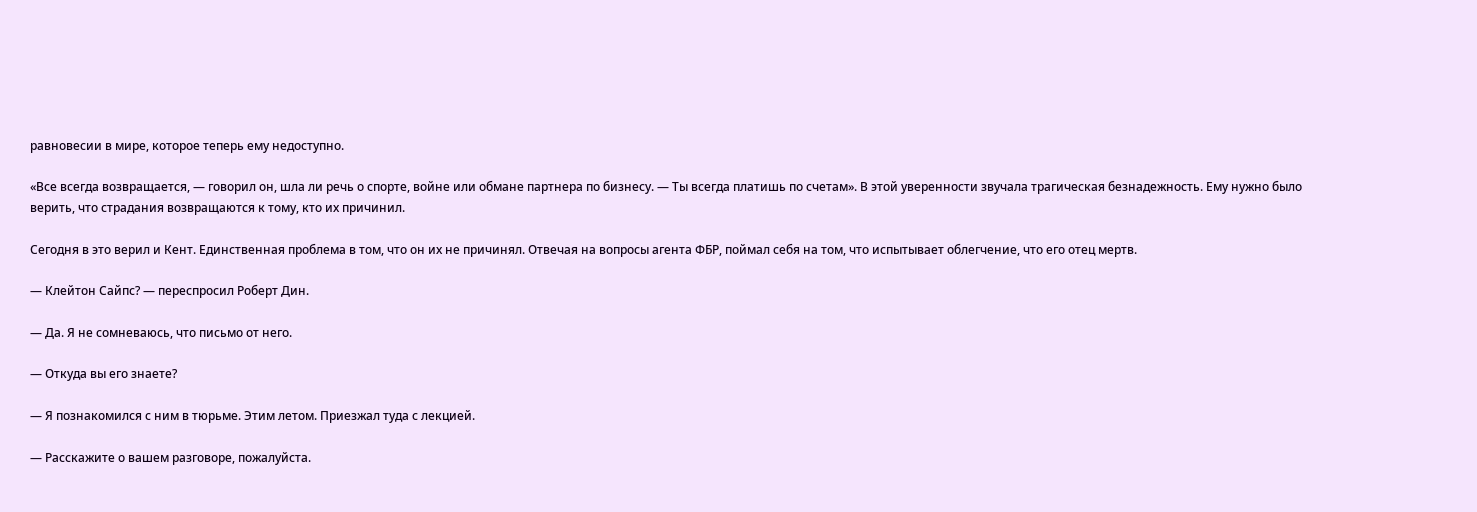равновесии в мире, которое теперь ему недоступно.

«Все всегда возвращается, — говорил он, шла ли речь о спорте, войне или обмане партнера по бизнесу. — Ты всегда платишь по счетам». В этой уверенности звучала трагическая безнадежность. Ему нужно было верить, что страдания возвращаются к тому, кто их причинил.

Сегодня в это верил и Кент. Единственная проблема в том, что он их не причинял. Отвечая на вопросы агента ФБР, поймал себя на том, что испытывает облегчение, что его отец мертв.

— Клейтон Сайпс? — переспросил Роберт Дин.

— Да. Я не сомневаюсь, что письмо от него.

— Откуда вы его знаете?

— Я познакомился с ним в тюрьме. Этим летом. Приезжал туда с лекцией.

— Расскажите о вашем разговоре, пожалуйста.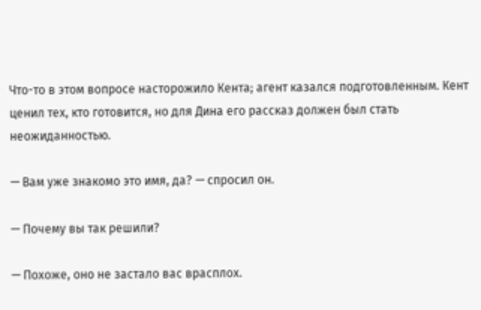Что-то в этом вопросе насторожило Кента; агент казался подготовленным. Кент ценил тех, кто готовится, но для Дина его рассказ должен был стать неожиданностью.

— Вам уже знакомо это имя, да? — спросил он.

— Почему вы так решили?

— Похоже, оно не застало вас врасплох.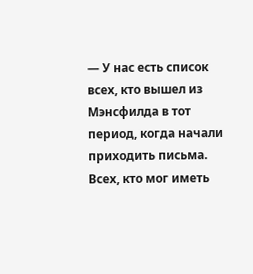— У нас есть список всех, кто вышел из Мэнсфилда в тот период, когда начали приходить письма. Всех, кто мог иметь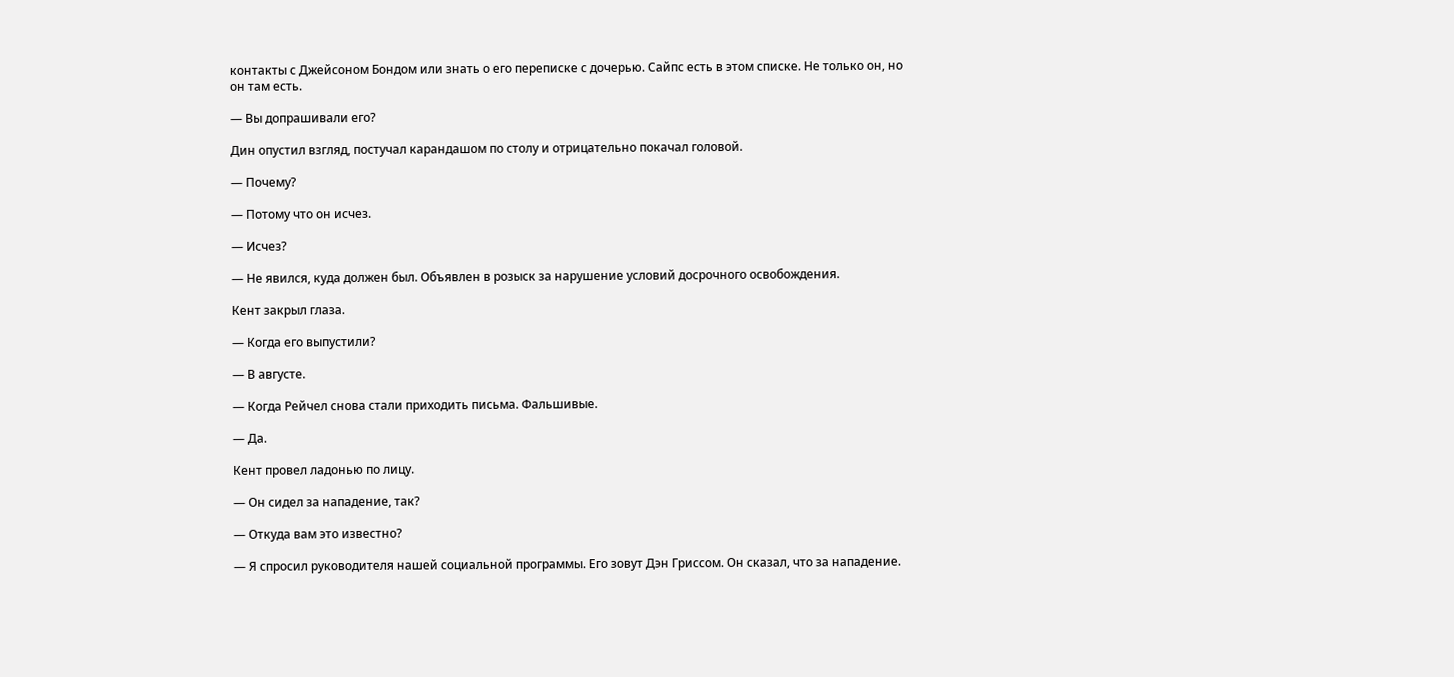контакты с Джейсоном Бондом или знать о его переписке с дочерью. Сайпс есть в этом списке. Не только он, но он там есть.

— Вы допрашивали его?

Дин опустил взгляд, постучал карандашом по столу и отрицательно покачал головой.

— Почему?

— Потому что он исчез.

— Исчез?

— Не явился, куда должен был. Объявлен в розыск за нарушение условий досрочного освобождения.

Кент закрыл глаза.

— Когда его выпустили?

— В августе.

— Когда Рейчел снова стали приходить письма. Фальшивые.

— Да.

Кент провел ладонью по лицу.

— Он сидел за нападение, так?

— Откуда вам это известно?

— Я спросил руководителя нашей социальной программы. Его зовут Дэн Гриссом. Он сказал, что за нападение.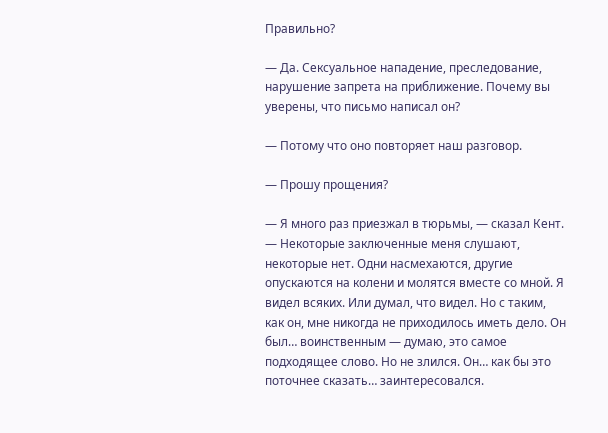Правильно?

— Да. Сексуальное нападение, преследование, нарушение запрета на приближение. Почему вы уверены, что письмо написал он?

— Потому что оно повторяет наш разговор.

— Прошу прощения?

— Я много раз приезжал в тюрьмы, — сказал Кент. — Некоторые заключенные меня слушают, некоторые нет. Одни насмехаются, другие опускаются на колени и молятся вместе со мной. Я видел всяких. Или думал, что видел. Но с таким, как он, мне никогда не приходилось иметь дело. Он был… воинственным — думаю, это самое подходящее слово. Но не злился. Он… как бы это поточнее сказать… заинтересовался.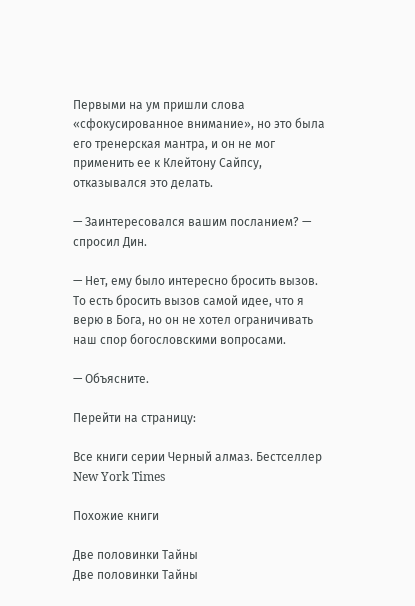Первыми на ум пришли слова «сфокусированное внимание», но это была его тренерская мантра, и он не мог применить ее к Клейтону Сайпсу, отказывался это делать.

— Заинтересовался вашим посланием? — спросил Дин.

— Нет, ему было интересно бросить вызов. То есть бросить вызов самой идее, что я верю в Бога, но он не хотел ограничивать наш спор богословскими вопросами.

— Объясните.

Перейти на страницу:

Все книги серии Черный алмаз. Бестселлер New York Times

Похожие книги

Две половинки Тайны
Две половинки Тайны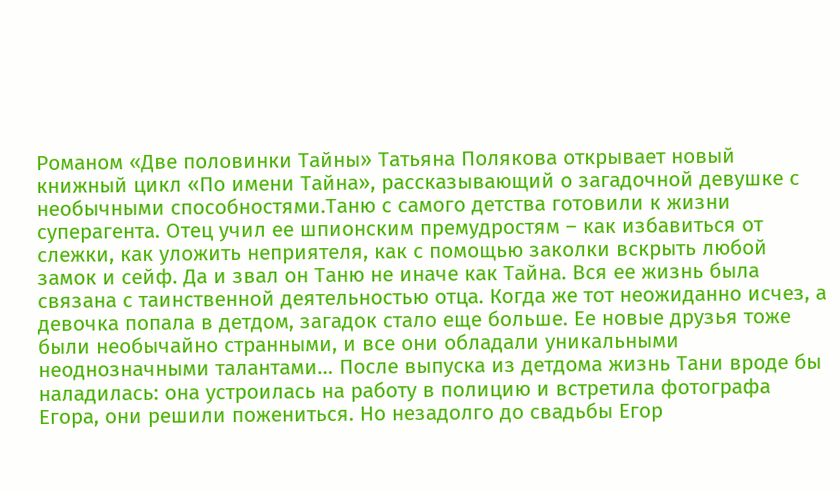Романом «Две половинки Тайны» Татьяна Полякова открывает новый книжный цикл «По имени Тайна», рассказывающий о загадочной девушке с необычными способностями.Таню с самого детства готовили к жизни суперагента. Отец учил ее шпионским премудростям – как избавиться от слежки, как уложить неприятеля, как с помощью заколки вскрыть любой замок и сейф. Да и звал он Таню не иначе как Тайна. Вся ее жизнь была связана с таинственной деятельностью отца. Когда же тот неожиданно исчез, а девочка попала в детдом, загадок стало еще больше. Ее новые друзья тоже были необычайно странными, и все они обладали уникальными неоднозначными талантами… После выпуска из детдома жизнь Тани вроде бы наладилась: она устроилась на работу в полицию и встретила фотографа Егора, они решили пожениться. Но незадолго до свадьбы Егор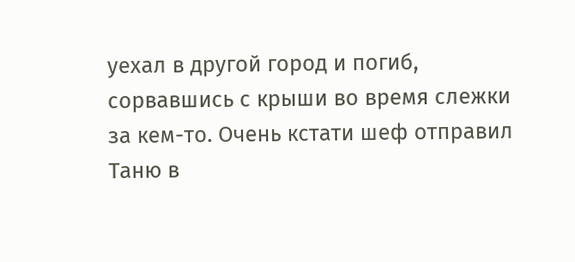уехал в другой город и погиб, сорвавшись с крыши во время слежки за кем-то. Очень кстати шеф отправил Таню в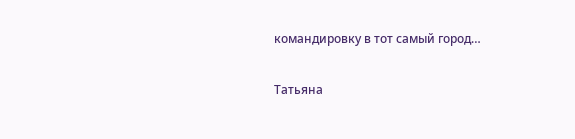командировку в тот самый город…

Татьяна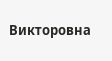Викторовна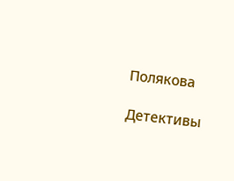Полякова

Детективы